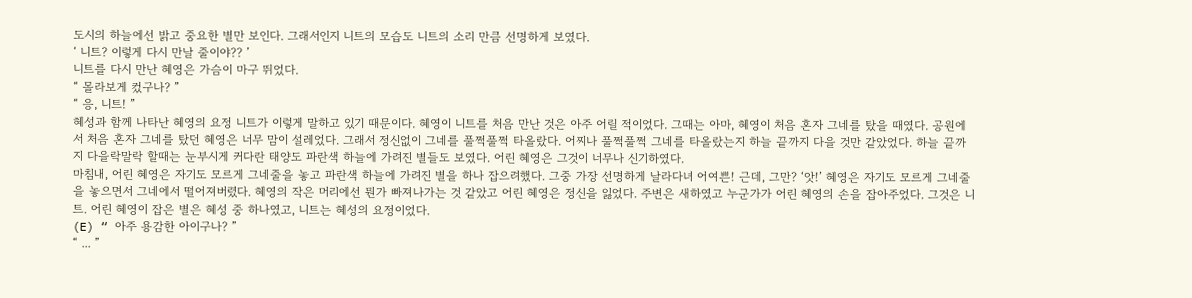도시의 하늘에선 밝고 중요한 별만 보인다. 그래서인지 니트의 모습도 니트의 소리 만큼 선명하게 보였다.
‘ 니트? 이렇게 다시 만날 줄이야?? ’
니트를 다시 만난 혜영은 가슴이 마구 뛰었다.
“ 몰라보게 컸구나? ”
“ 응, 니트! ”
혜성과 함께 나타난 혜영의 요정 니트가 이렇게 말하고 있기 때문이다. 혜영이 니트를 처음 만난 것은 아주 어릴 적이었다. 그때는 아마, 혜영이 처음 혼자 그네를 탔을 때였다. 공원에서 처음 혼자 그네를 탔던 혜영은 너무 맘이 설레었다. 그래서 정신없이 그네를 풀쩍풀쩍 타올랐다. 어찌나 풀쩍풀쩍 그네를 타올랐는지 하늘 끝까지 다을 것만 같았었다. 하늘 끝까지 다을락말락 할때는 눈부시게 커다란 태양도 파란색 하늘에 가려진 별들도 보였다. 어린 혜영은 그것이 너무나 신기하였다.
마침내, 어린 혜영은 자기도 모르게 그네줄을 놓고 파란색 하늘에 가려진 별을 하나 잡으려했다. 그중 가장 선명하게 날라다녀 어여쁜! 근데, 그만? ‘앗!’ 혜영은 자기도 모르게 그네줄을 놓으면서 그네에서 떨어져버렸다. 혜영의 작은 머리에선 뭔가 빠져나가는 것 같았고 어린 혜영은 정신을 잃었다. 주변은 새하였고 누군가가 어린 혜영의 손을 잡아주었다. 그것은 니트. 어린 혜영이 잡은 별은 혜성 중 하나였고, 니트는 혜성의 요정이었다.
(E) “ 아주 용감한 아이구나? ”
“ ... ”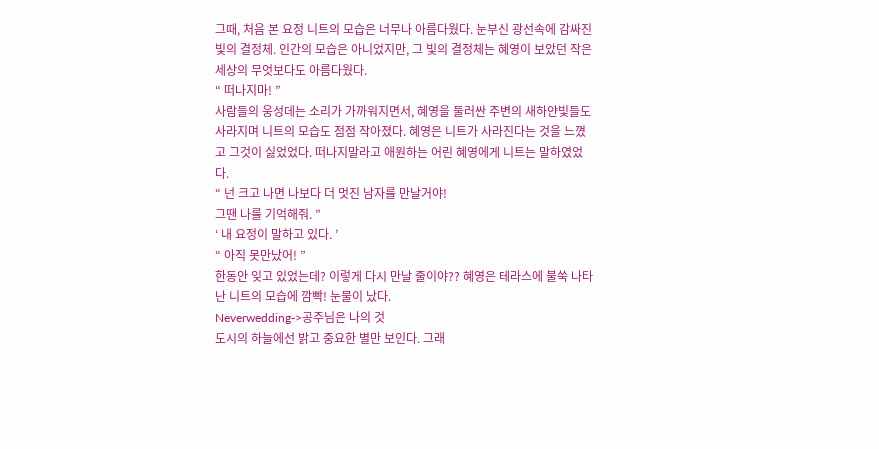그때, 처음 본 요정 니트의 모습은 너무나 아름다웠다. 눈부신 광선속에 감싸진 빛의 결정체. 인간의 모습은 아니었지만, 그 빛의 결정체는 혜영이 보았던 작은세상의 무엇보다도 아름다웠다.
“ 떠나지마! ”
사람들의 웅성데는 소리가 가까워지면서, 혜영을 둘러싼 주변의 새하얀빛들도 사라지며 니트의 모습도 점점 작아졌다. 혜영은 니트가 사라진다는 것을 느꼈고 그것이 싫었었다. 떠나지말라고 애원하는 어린 혜영에게 니트는 말하였었다.
“ 넌 크고 나면 나보다 더 멋진 남자를 만날거야!
그땐 나를 기억해줘. ”
‘ 내 요정이 말하고 있다. ’
“ 아직 못만났어! ”
한동안 잊고 있었는데? 이렇게 다시 만날 줄이야?? 혜영은 테라스에 불쑥 나타난 니트의 모습에 깜빡! 눈물이 났다.
Neverwedding->공주님은 나의 것
도시의 하늘에선 밝고 중요한 별만 보인다. 그래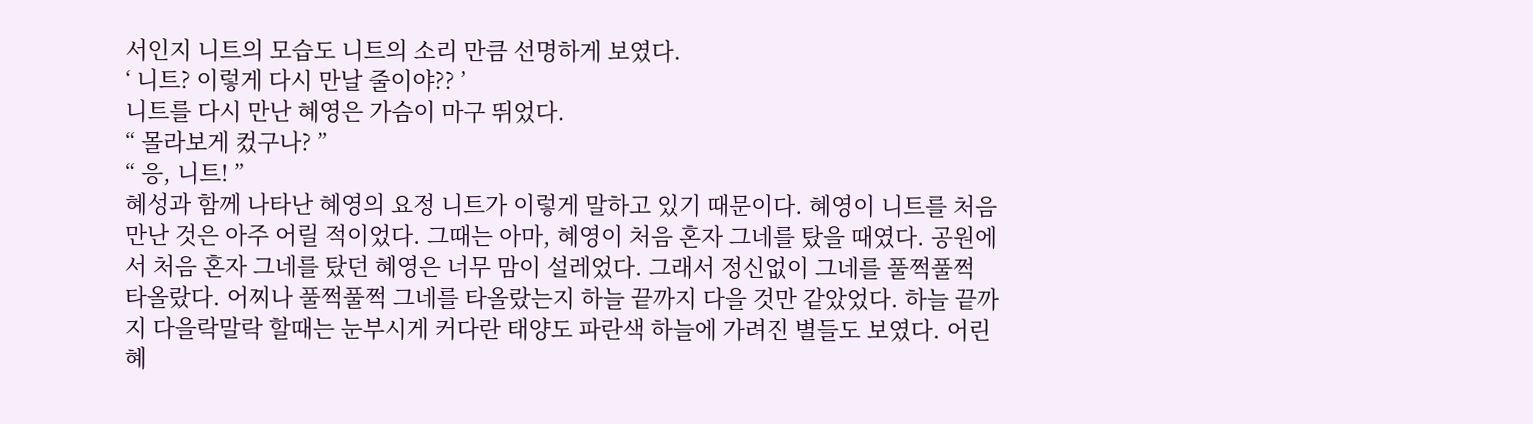서인지 니트의 모습도 니트의 소리 만큼 선명하게 보였다.
‘ 니트? 이렇게 다시 만날 줄이야?? ’
니트를 다시 만난 혜영은 가슴이 마구 뛰었다.
“ 몰라보게 컸구나? ”
“ 응, 니트! ”
혜성과 함께 나타난 혜영의 요정 니트가 이렇게 말하고 있기 때문이다. 혜영이 니트를 처음 만난 것은 아주 어릴 적이었다. 그때는 아마, 혜영이 처음 혼자 그네를 탔을 때였다. 공원에서 처음 혼자 그네를 탔던 혜영은 너무 맘이 설레었다. 그래서 정신없이 그네를 풀쩍풀쩍 타올랐다. 어찌나 풀쩍풀쩍 그네를 타올랐는지 하늘 끝까지 다을 것만 같았었다. 하늘 끝까지 다을락말락 할때는 눈부시게 커다란 태양도 파란색 하늘에 가려진 별들도 보였다. 어린 혜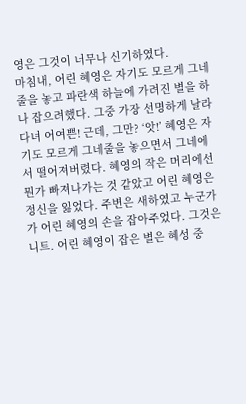영은 그것이 너무나 신기하였다.
마침내, 어린 혜영은 자기도 모르게 그네줄을 놓고 파란색 하늘에 가려진 별을 하나 잡으려했다. 그중 가장 선명하게 날라다녀 어여쁜! 근데, 그만? ‘앗!’ 혜영은 자기도 모르게 그네줄을 놓으면서 그네에서 떨어져버렸다. 혜영의 작은 머리에선 뭔가 빠져나가는 것 같았고 어린 혜영은 정신을 잃었다. 주변은 새하였고 누군가가 어린 혜영의 손을 잡아주었다. 그것은 니트. 어린 혜영이 잡은 별은 혜성 중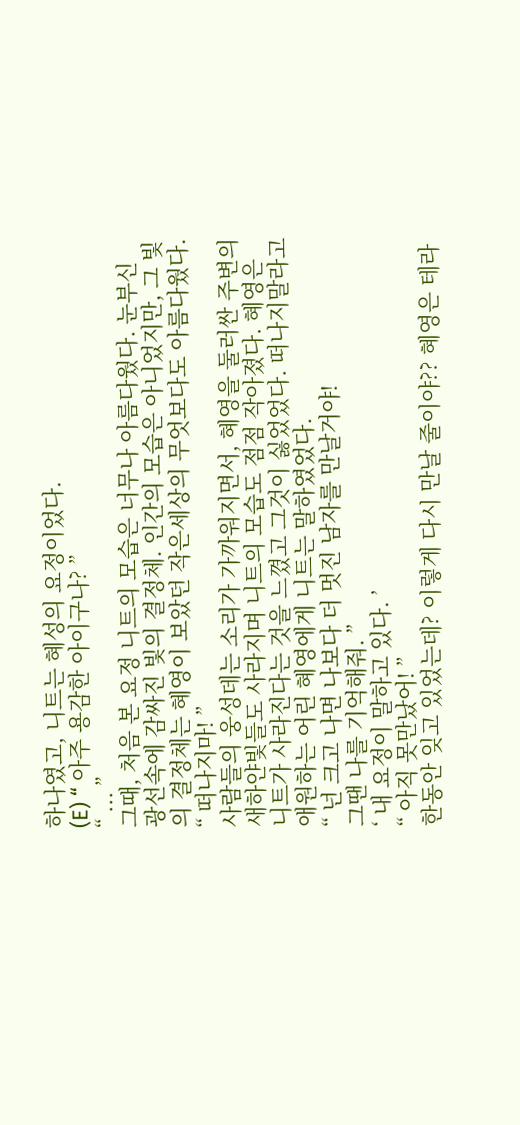하나였고, 니트는 혜성의 요정이었다.
(E) “ 아주 용감한 아이구나? ”
“ ... ”
그때, 처음 본 요정 니트의 모습은 너무나 아름다웠다. 눈부신 광선속에 감싸진 빛의 결정체. 인간의 모습은 아니었지만, 그 빛의 결정체는 혜영이 보았던 작은세상의 무엇보다도 아름다웠다.
“ 떠나지마! ”
사람들의 웅성데는 소리가 가까워지면서, 혜영을 둘러싼 주변의 새하얀빛들도 사라지며 니트의 모습도 점점 작아졌다. 혜영은 니트가 사라진다는 것을 느꼈고 그것이 싫었었다. 떠나지말라고 애원하는 어린 혜영에게 니트는 말하였었다.
“ 넌 크고 나면 나보다 더 멋진 남자를 만날거야!
그땐 나를 기억해줘. ”
‘ 내 요정이 말하고 있다. ’
“ 아직 못만났어! ”
한동안 잊고 있었는데? 이렇게 다시 만날 줄이야?? 혜영은 테라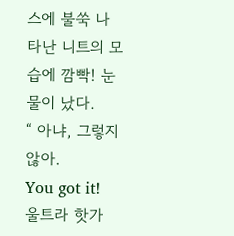스에 불쑥 나타난 니트의 모습에 깜빡! 눈물이 났다.
“ 아냐, 그렇지 않아.
You got it!
울트라 핫가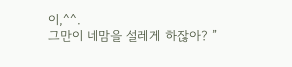이,^^.
그만이 네맘을 설레게 하잖아? ”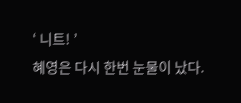‘ 니트! ’
혜영은 다시 한번 눈물이 났다.